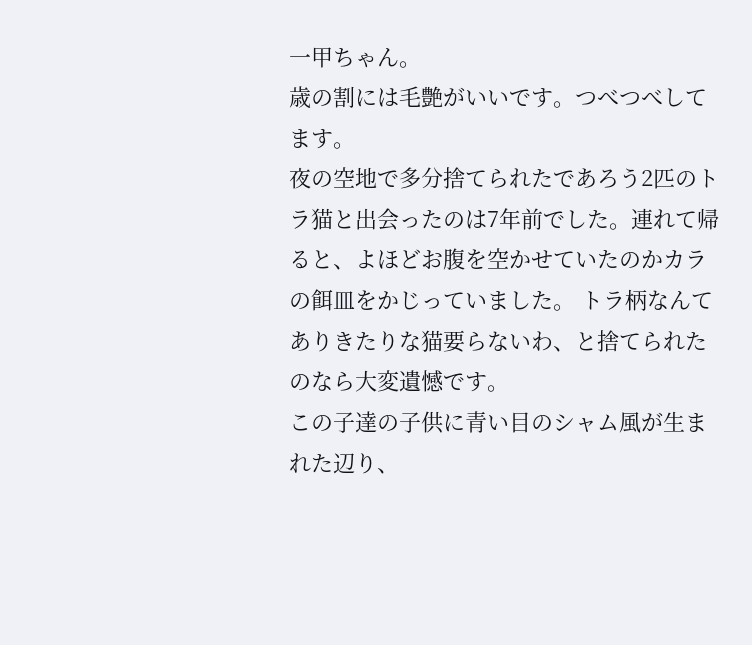一甲ちゃん。
歳の割には毛艶がいいです。つべつべしてます。
夜の空地で多分捨てられたであろう2匹のトラ猫と出会ったのは7年前でした。連れて帰ると、よほどお腹を空かせていたのかカラの餌皿をかじっていました。 トラ柄なんてありきたりな猫要らないわ、と捨てられたのなら大変遺憾です。
この子達の子供に青い目のシャム風が生まれた辺り、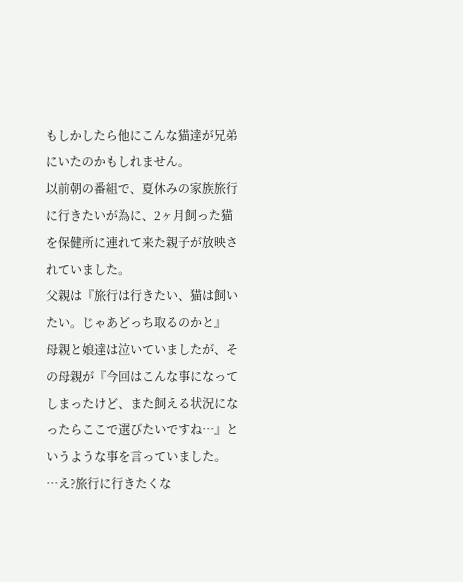もしかしたら他にこんな猫達が兄弟にいたのかもしれません。
以前朝の番組で、夏休みの家族旅行に行きたいが為に、2ヶ月飼った猫を保健所に連れて来た親子が放映されていました。
父親は『旅行は行きたい、猫は飼いたい。じゃあどっち取るのかと』
母親と娘達は泣いていましたが、その母親が『今回はこんな事になってしまったけど、また飼える状況になったらここで選びたいですね…』というような事を言っていました。
…え?旅行に行きたくな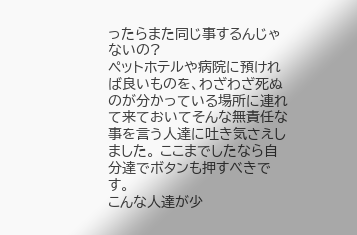ったらまた同じ事するんじゃないの?
ペットホテルや病院に預ければ良いものを、わざわざ死ぬのが分かっている場所に連れて来ておいてそんな無責任な事を言う人達に吐き気さえしました。 ここまでしたなら自分達でボタンも押すべきです。
こんな人達が少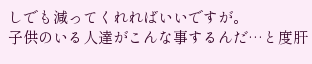しでも減ってくれればいいですが。
子供のいる人達がこんな事するんだ…と度肝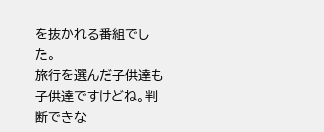を抜かれる番組でした。
旅行を選んだ子供達も子供達ですけどね。判断できな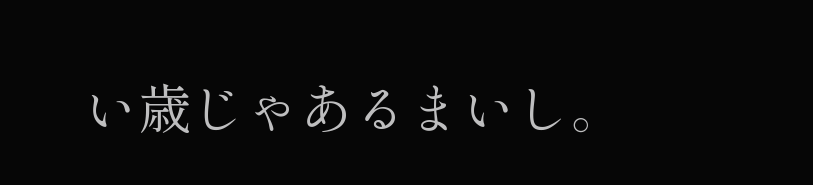い歳じゃあるまいし。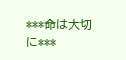***命は大切に***